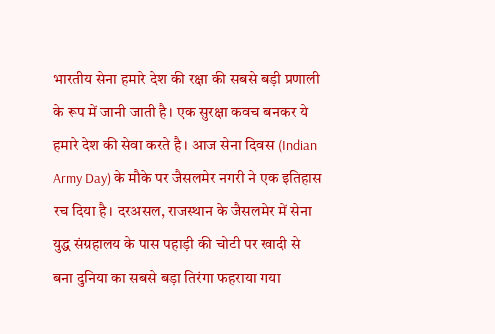भारतीय सेना हमारे देश की रक्षा की सबसे बड़ी प्रणाली के रूप में जानी जाती है। एक सुरक्षा कवच बनकर ये हमारे देश की सेवा करते है। आज सेना दिवस (Indian Army Day) के मौके पर जैसलमेर नगरी ने एक इतिहास रच दिया है। दरअसल, राजस्थान के जैसलमेर में सेना युद्ध संग्रहालय के पास पहाड़ी की चोटी पर खादी से बना दुनिया का सबसे बड़ा तिरंगा फहराया गया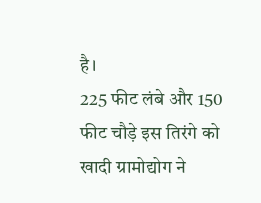है।
225 फीट लंबे और 150 फीट चौड़े इस तिरंगे को खादी ग्रामोद्योग ने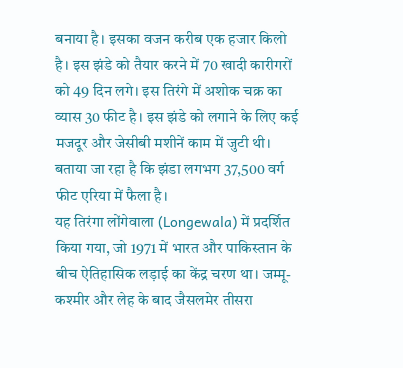बनाया है। इसका वजन करीब एक हजार किलो है। इस झंडे को तैयार करने में 70 खादी कारीगरों को 49 दिन लगे। इस तिरंगे में अशोक चक्र का व्यास 30 फीट है। इस झंडे को लगाने के लिए कई मजदूर और जेसीबी मशीनें काम में जुटी थी। बताया जा रहा है कि झंडा लगभग 37,500 वर्ग फीट एरिया में फैला है।
यह तिरंगा लोंगेवाला (Longewala) में प्रदर्शित किया गया, जो 1971 में भारत और पाकिस्तान के बीच ऐतिहासिक लड़ाई का केंद्र चरण था। जम्मू-कश्मीर और लेह के बाद जैसलमेर तीसरा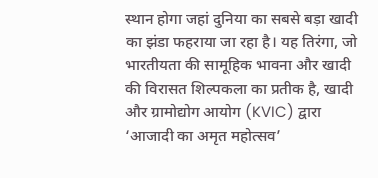स्थान होगा जहां दुनिया का सबसे बड़ा खादी का झंडा फहराया जा रहा है। यह तिरंगा, जो भारतीयता की सामूहिक भावना और खादी की विरासत शिल्पकला का प्रतीक है, खादी और ग्रामोद्योग आयोग (KVIC) द्वारा ‘आजादी का अमृत महोत्सव’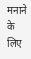मनाने के लिए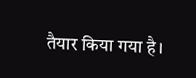तैयार किया गया है।